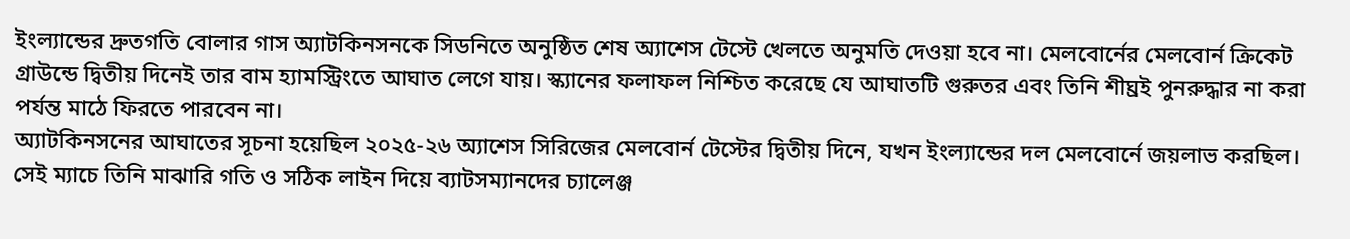ইংল্যান্ডের দ্রুতগতি বোলার গাস অ্যাটকিনসনকে সিডনিতে অনুষ্ঠিত শেষ অ্যাশেস টেস্টে খেলতে অনুমতি দেওয়া হবে না। মেলবোর্নের মেলবোর্ন ক্রিকেট গ্রাউন্ডে দ্বিতীয় দিনেই তার বাম হ্যামস্ট্রিংতে আঘাত লেগে যায়। স্ক্যানের ফলাফল নিশ্চিত করেছে যে আঘাতটি গুরুতর এবং তিনি শীঘ্রই পুনরুদ্ধার না করা পর্যন্ত মাঠে ফিরতে পারবেন না।
অ্যাটকিনসনের আঘাতের সূচনা হয়েছিল ২০২৫-২৬ অ্যাশেস সিরিজের মেলবোর্ন টেস্টের দ্বিতীয় দিনে, যখন ইংল্যান্ডের দল মেলবোর্নে জয়লাভ করছিল। সেই ম্যাচে তিনি মাঝারি গতি ও সঠিক লাইন দিয়ে ব্যাটসম্যানদের চ্যালেঞ্জ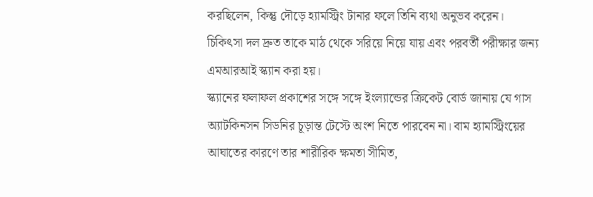করছিলেন, কিন্তু দৌড়ে হ্যামস্ট্রিং টানার ফলে তিনি ব্যথা অনুভব করেন। চিকিৎসা দল দ্রুত তাকে মাঠ থেকে সরিয়ে নিয়ে যায় এবং পরবর্তী পরীক্ষার জন্য এমআরআই স্ক্যান করা হয়।
স্ক্যানের ফলাফল প্রকাশের সঙ্গে সঙ্গে ইংল্যান্ডের ক্রিকেট বোর্ড জানায় যে গাস অ্যাটকিনসন সিডনির চূড়ান্ত টেস্টে অংশ নিতে পারবেন না। বাম হ্যামস্ট্রিংয়ের আঘাতের কারণে তার শারীরিক ক্ষমতা সীমিত,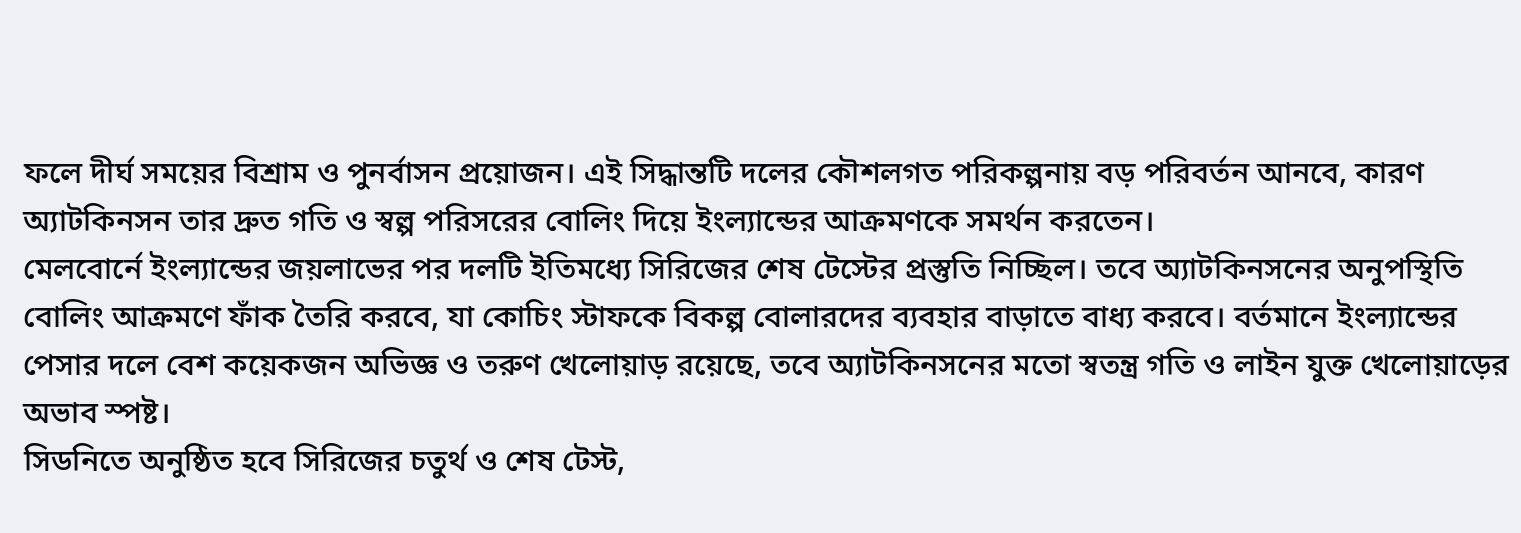ফলে দীর্ঘ সময়ের বিশ্রাম ও পুনর্বাসন প্রয়োজন। এই সিদ্ধান্তটি দলের কৌশলগত পরিকল্পনায় বড় পরিবর্তন আনবে, কারণ অ্যাটকিনসন তার দ্রুত গতি ও স্বল্প পরিসরের বোলিং দিয়ে ইংল্যান্ডের আক্রমণকে সমর্থন করতেন।
মেলবোর্নে ইংল্যান্ডের জয়লাভের পর দলটি ইতিমধ্যে সিরিজের শেষ টেস্টের প্রস্তুতি নিচ্ছিল। তবে অ্যাটকিনসনের অনুপস্থিতি বোলিং আক্রমণে ফাঁক তৈরি করবে, যা কোচিং স্টাফকে বিকল্প বোলারদের ব্যবহার বাড়াতে বাধ্য করবে। বর্তমানে ইংল্যান্ডের পেসার দলে বেশ কয়েকজন অভিজ্ঞ ও তরুণ খেলোয়াড় রয়েছে, তবে অ্যাটকিনসনের মতো স্বতন্ত্র গতি ও লাইন যুক্ত খেলোয়াড়ের অভাব স্পষ্ট।
সিডনিতে অনুষ্ঠিত হবে সিরিজের চতুর্থ ও শেষ টেস্ট,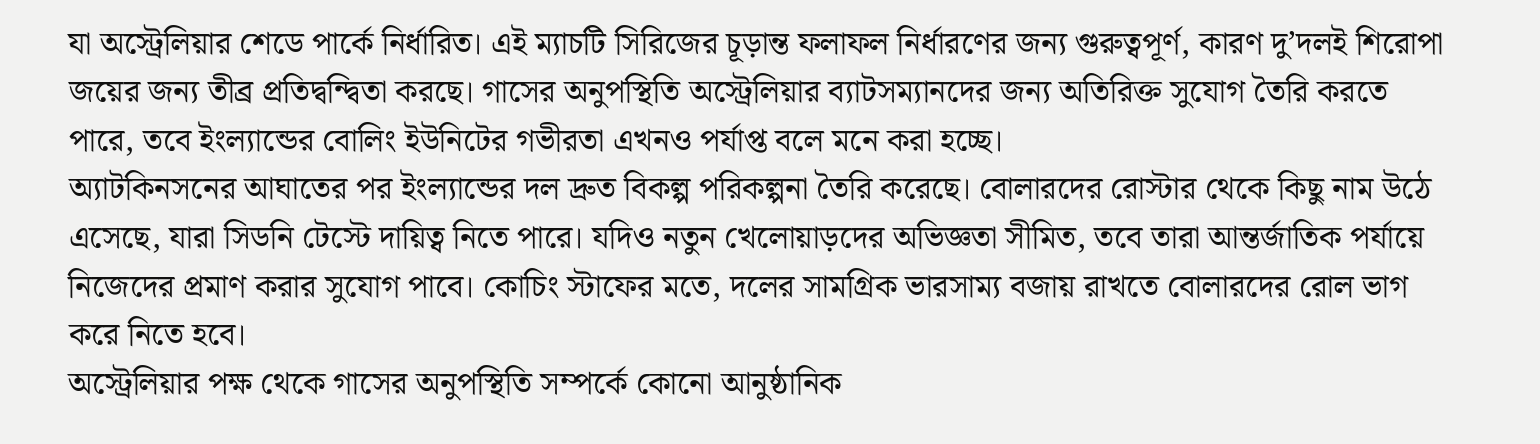যা অস্ট্রেলিয়ার শেডে পার্কে নির্ধারিত। এই ম্যাচটি সিরিজের চূড়ান্ত ফলাফল নির্ধারণের জন্য গুরুত্বপূর্ণ, কারণ দু’দলই শিরোপা জয়ের জন্য তীব্র প্রতিদ্বন্দ্বিতা করছে। গাসের অনুপস্থিতি অস্ট্রেলিয়ার ব্যাটসম্যানদের জন্য অতিরিক্ত সুযোগ তৈরি করতে পারে, তবে ইংল্যান্ডের বোলিং ইউনিটের গভীরতা এখনও পর্যাপ্ত বলে মনে করা হচ্ছে।
অ্যাটকিনসনের আঘাতের পর ইংল্যান্ডের দল দ্রুত বিকল্প পরিকল্পনা তৈরি করেছে। বোলারদের রোস্টার থেকে কিছু নাম উঠে এসেছে, যারা সিডনি টেস্টে দায়িত্ব নিতে পারে। যদিও নতুন খেলোয়াড়দের অভিজ্ঞতা সীমিত, তবে তারা আন্তর্জাতিক পর্যায়ে নিজেদের প্রমাণ করার সুযোগ পাবে। কোচিং স্টাফের মতে, দলের সামগ্রিক ভারসাম্য বজায় রাখতে বোলারদের রোল ভাগ করে নিতে হবে।
অস্ট্রেলিয়ার পক্ষ থেকে গাসের অনুপস্থিতি সম্পর্কে কোনো আনুষ্ঠানিক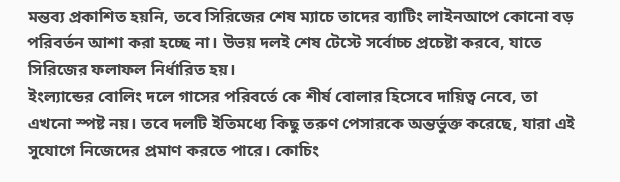মন্তব্য প্রকাশিত হয়নি, তবে সিরিজের শেষ ম্যাচে তাদের ব্যাটিং লাইনআপে কোনো বড় পরিবর্তন আশা করা হচ্ছে না। উভয় দলই শেষ টেস্টে সর্বোচ্চ প্রচেষ্টা করবে, যাতে সিরিজের ফলাফল নির্ধারিত হয়।
ইংল্যান্ডের বোলিং দলে গাসের পরিবর্তে কে শীর্ষ বোলার হিসেবে দায়িত্ব নেবে, তা এখনো স্পষ্ট নয়। তবে দলটি ইতিমধ্যে কিছু তরুণ পেসারকে অন্তর্ভুক্ত করেছে, যারা এই সুযোগে নিজেদের প্রমাণ করতে পারে। কোচিং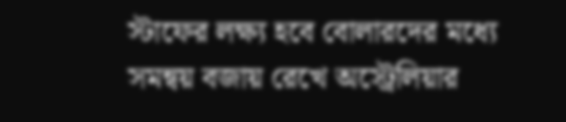স্টাফের লক্ষ্য হবে বোলারদের মধ্যে সমন্বয় বজায় রেখে অস্ট্রেলিয়ার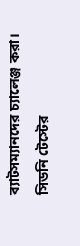ব্যাটসম্যানদের চ্যালেঞ্জ করা।
সিডনি টেস্টের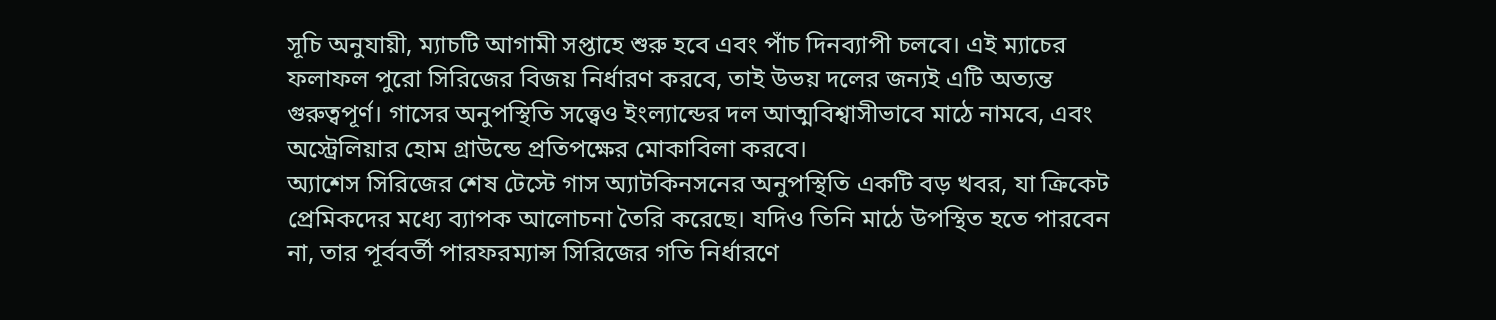সূচি অনুযায়ী, ম্যাচটি আগামী সপ্তাহে শুরু হবে এবং পাঁচ দিনব্যাপী চলবে। এই ম্যাচের ফলাফল পুরো সিরিজের বিজয় নির্ধারণ করবে, তাই উভয় দলের জন্যই এটি অত্যন্ত গুরুত্বপূর্ণ। গাসের অনুপস্থিতি সত্ত্বেও ইংল্যান্ডের দল আত্মবিশ্বাসীভাবে মাঠে নামবে, এবং অস্ট্রেলিয়ার হোম গ্রাউন্ডে প্রতিপক্ষের মোকাবিলা করবে।
অ্যাশেস সিরিজের শেষ টেস্টে গাস অ্যাটকিনসনের অনুপস্থিতি একটি বড় খবর, যা ক্রিকেট প্রেমিকদের মধ্যে ব্যাপক আলোচনা তৈরি করেছে। যদিও তিনি মাঠে উপস্থিত হতে পারবেন না, তার পূর্ববর্তী পারফরম্যান্স সিরিজের গতি নির্ধারণে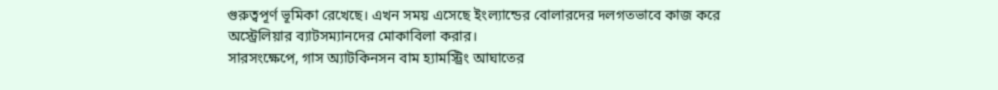গুরুত্বপূর্ণ ভূমিকা রেখেছে। এখন সময় এসেছে ইংল্যান্ডের বোলারদের দলগতভাবে কাজ করে অস্ট্রেলিয়ার ব্যাটসম্যানদের মোকাবিলা করার।
সারসংক্ষেপে, গাস অ্যাটকিনসন বাম হ্যামস্ট্রিং আঘাতের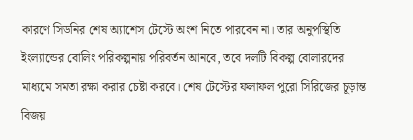কারণে সিডনির শেষ অ্যাশেস টেস্টে অংশ নিতে পারবেন না। তার অনুপস্থিতি ইংল্যান্ডের বোলিং পরিকল্পনায় পরিবর্তন আনবে, তবে দলটি বিকল্প বোলারদের মাধ্যমে সমতা রক্ষা করার চেষ্টা করবে। শেষ টেস্টের ফলাফল পুরো সিরিজের চূড়ান্ত বিজয়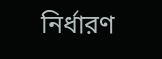নির্ধারণ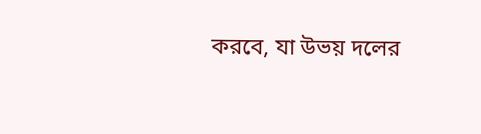করবে, যা উভয় দলের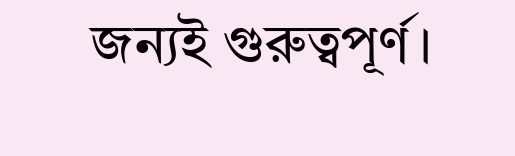জন্যই গুরুত্বপূর্ণ।